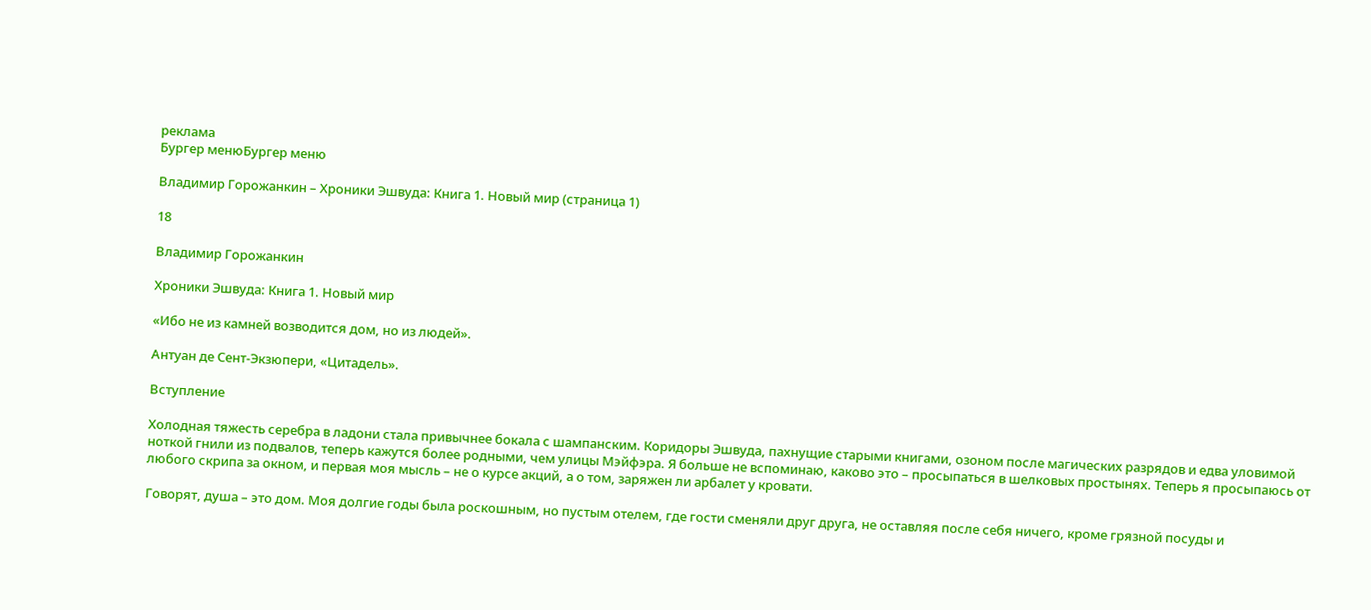реклама
Бургер менюБургер меню

Владимир Горожанкин – Хроники Эшвуда: Книга 1. Новый мир (страница 1)

18

Владимир Горожанкин

Хроники Эшвуда: Книга 1. Новый мир

«Ибо не из камней возводится дом, но из людей».

Антуан де Сент-Экзюпери, «Цитадель».

Вступление

Холодная тяжесть серебра в ладони стала привычнее бокала с шампанским. Коридоры Эшвуда, пахнущие старыми книгами, озоном после магических разрядов и едва уловимой ноткой гнили из подвалов, теперь кажутся более родными, чем улицы Мэйфэра. Я больше не вспоминаю, каково это – просыпаться в шелковых простынях. Теперь я просыпаюсь от любого скрипа за окном, и первая моя мысль – не о курсе акций, а о том, заряжен ли арбалет у кровати.

Говорят, душа – это дом. Моя долгие годы была роскошным, но пустым отелем, где гости сменяли друг друга, не оставляя после себя ничего, кроме грязной посуды и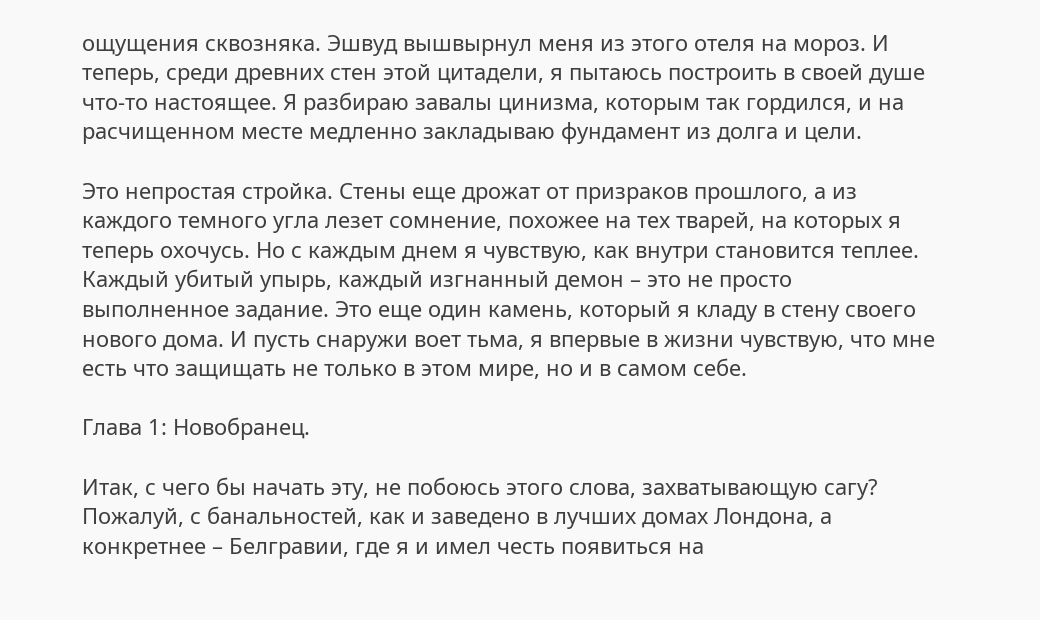ощущения сквозняка. Эшвуд вышвырнул меня из этого отеля на мороз. И теперь, среди древних стен этой цитадели, я пытаюсь построить в своей душе что-то настоящее. Я разбираю завалы цинизма, которым так гордился, и на расчищенном месте медленно закладываю фундамент из долга и цели.

Это непростая стройка. Стены еще дрожат от призраков прошлого, а из каждого темного угла лезет сомнение, похожее на тех тварей, на которых я теперь охочусь. Но с каждым днем я чувствую, как внутри становится теплее. Каждый убитый упырь, каждый изгнанный демон – это не просто выполненное задание. Это еще один камень, который я кладу в стену своего нового дома. И пусть снаружи воет тьма, я впервые в жизни чувствую, что мне есть что защищать не только в этом мире, но и в самом себе.

Глава 1: Новобранец.

Итак, с чего бы начать эту, не побоюсь этого слова, захватывающую сагу? Пожалуй, с банальностей, как и заведено в лучших домах Лондона, а конкретнее – Белгравии, где я и имел честь появиться на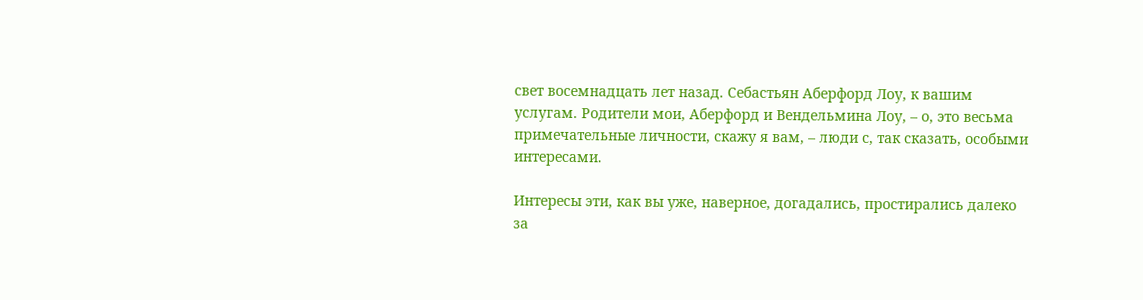свет восемнадцать лет назад. Себастьян Аберфорд Лоу, к вашим услугам. Родители мои, Аберфорд и Вендельмина Лоу, – о, это весьма примечательные личности, скажу я вам, – люди с, так сказать, особыми интересами.

Интересы эти, как вы уже, наверное, догадались, простирались далеко за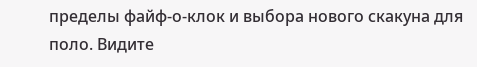пределы файф-о-клок и выбора нового скакуна для поло. Видите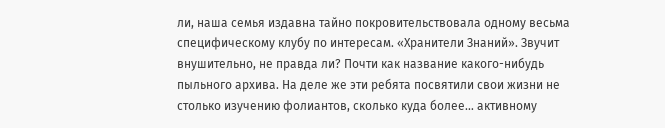ли, наша семья издавна тайно покровительствовала одному весьма специфическому клубу по интересам. «Хранители Знаний». Звучит внушительно, не правда ли? Почти как название какого-нибудь пыльного архива. На деле же эти ребята посвятили свои жизни не столько изучению фолиантов, сколько куда более… активному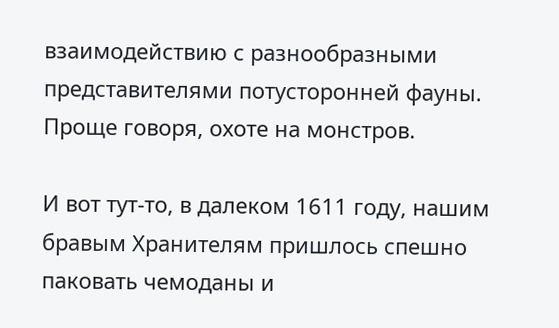взаимодействию с разнообразными представителями потусторонней фауны. Проще говоря, охоте на монстров.

И вот тут-то, в далеком 1611 году, нашим бравым Хранителям пришлось спешно паковать чемоданы и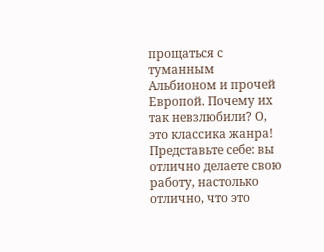прощаться с туманным Альбионом и прочей Европой. Почему их так невзлюбили? О, это классика жанра! Представьте себе: вы отлично делаете свою работу, настолько отлично, что это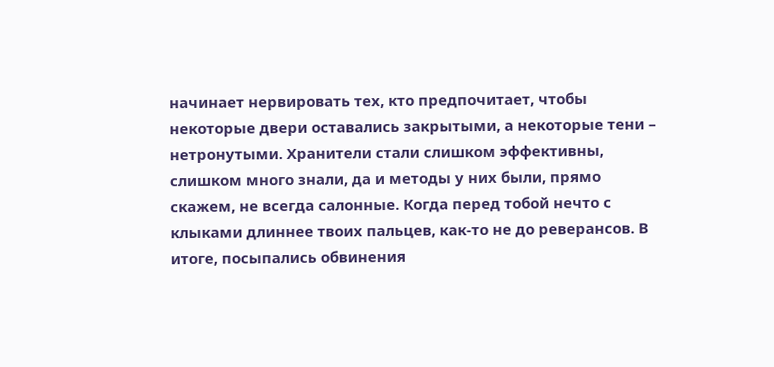начинает нервировать тех, кто предпочитает, чтобы некоторые двери оставались закрытыми, а некоторые тени – нетронутыми. Хранители стали слишком эффективны, слишком много знали, да и методы у них были, прямо скажем, не всегда салонные. Когда перед тобой нечто с клыками длиннее твоих пальцев, как-то не до реверансов. В итоге, посыпались обвинения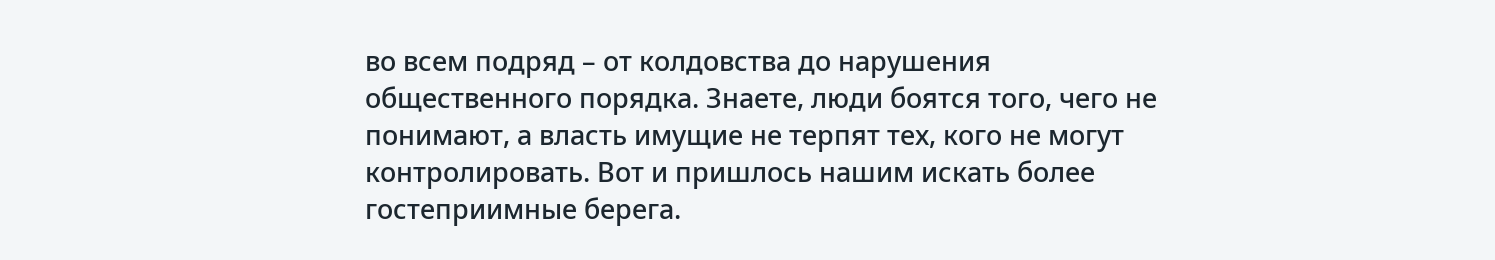во всем подряд – от колдовства до нарушения общественного порядка. Знаете, люди боятся того, чего не понимают, а власть имущие не терпят тех, кого не могут контролировать. Вот и пришлось нашим искать более гостеприимные берега.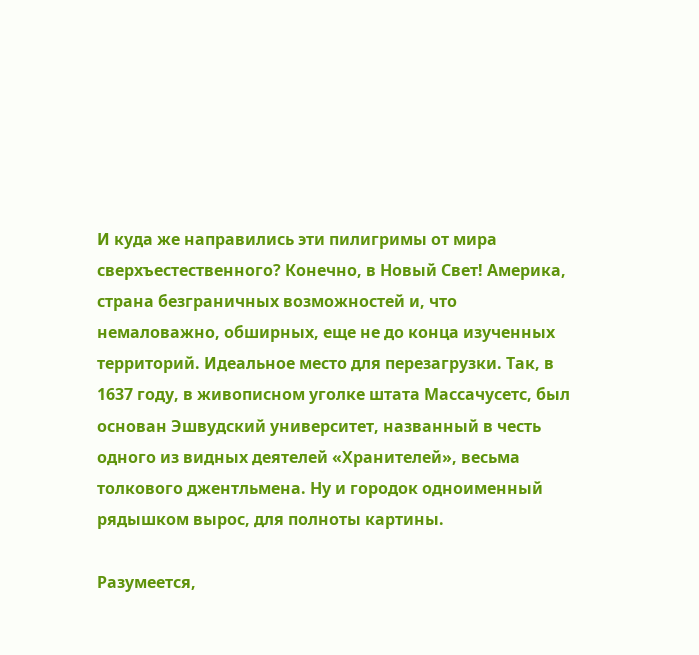И куда же направились эти пилигримы от мира сверхъестественного? Конечно, в Новый Свет! Америка, страна безграничных возможностей и, что немаловажно, обширных, еще не до конца изученных территорий. Идеальное место для перезагрузки. Так, в 1637 году, в живописном уголке штата Массачусетс, был основан Эшвудский университет, названный в честь одного из видных деятелей «Хранителей», весьма толкового джентльмена. Ну и городок одноименный рядышком вырос, для полноты картины.

Разумеется,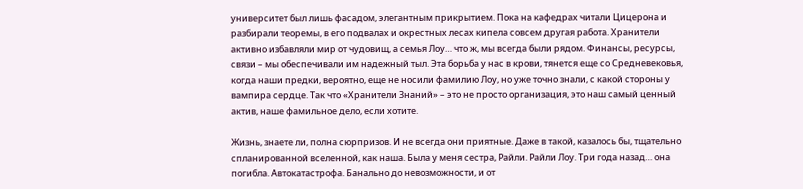университет был лишь фасадом, элегантным прикрытием. Пока на кафедрах читали Цицерона и разбирали теоремы, в его подвалах и окрестных лесах кипела совсем другая работа. Хранители активно избавляли мир от чудовищ, а семья Лоу… что ж, мы всегда были рядом. Финансы, ресурсы, связи – мы обеспечивали им надежный тыл. Эта борьба у нас в крови, тянется еще со Средневековья, когда наши предки, вероятно, еще не носили фамилию Лоу, но уже точно знали, с какой стороны у вампира сердце. Так что «Хранители Знаний» – это не просто организация, это наш самый ценный актив, наше фамильное дело, если хотите.

Жизнь, знаете ли, полна сюрпризов. И не всегда они приятные. Даже в такой, казалось бы, тщательно спланированной вселенной, как наша. Была у меня сестра, Райли. Райли Лоу. Три года назад… она погибла. Автокатастрофа. Банально до невозможности, и от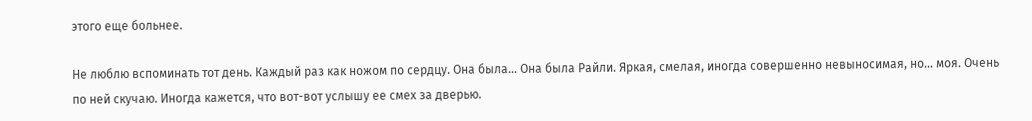этого еще больнее.

Не люблю вспоминать тот день. Каждый раз как ножом по сердцу. Она была… Она была Райли. Яркая, смелая, иногда совершенно невыносимая, но… моя. Очень по ней скучаю. Иногда кажется, что вот-вот услышу ее смех за дверью.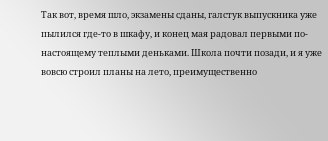Так вот, время шло, экзамены сданы, галстук выпускника уже пылился где-то в шкафу, и конец мая радовал первыми по-настоящему теплыми деньками. Школа почти позади, и я уже вовсю строил планы на лето, преимущественно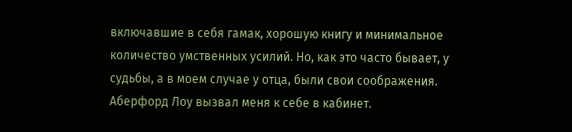включавшие в себя гамак, хорошую книгу и минимальное количество умственных усилий. Но, как это часто бывает, у судьбы, а в моем случае у отца, были свои соображения. Аберфорд Лоу вызвал меня к себе в кабинет.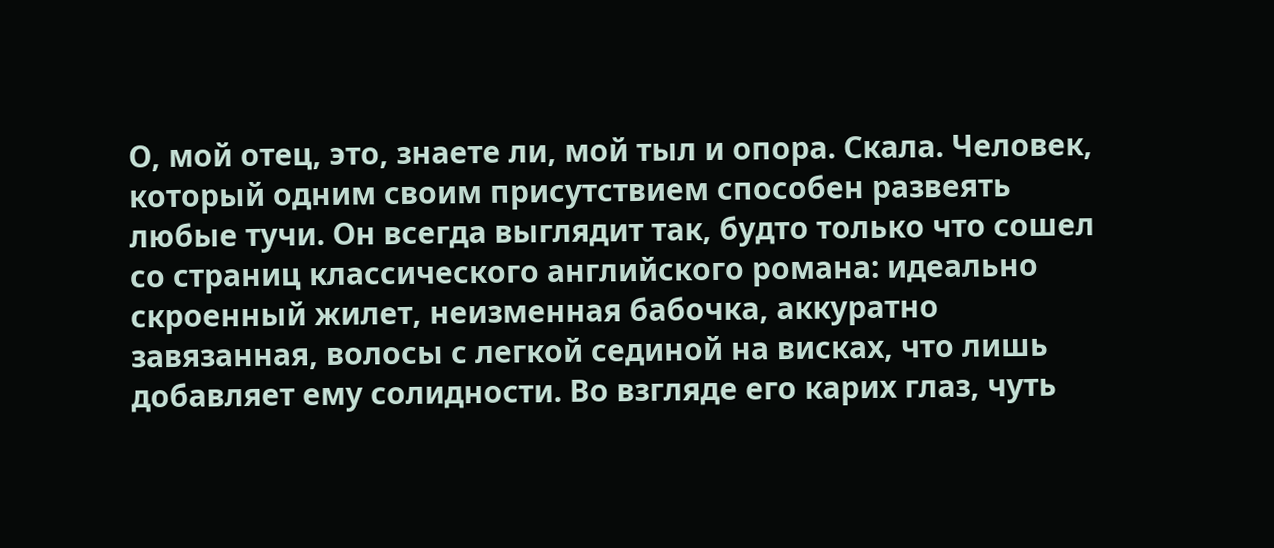О, мой отец, это, знаете ли, мой тыл и опора. Скала. Человек, который одним своим присутствием способен развеять любые тучи. Он всегда выглядит так, будто только что сошел со страниц классического английского романа: идеально скроенный жилет, неизменная бабочка, аккуратно завязанная, волосы с легкой сединой на висках, что лишь добавляет ему солидности. Во взгляде его карих глаз, чуть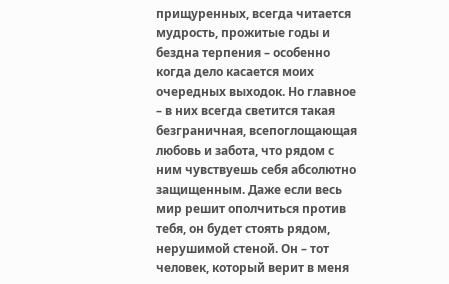прищуренных, всегда читается мудрость, прожитые годы и бездна терпения – особенно когда дело касается моих очередных выходок. Но главное – в них всегда светится такая безграничная, всепоглощающая любовь и забота, что рядом с ним чувствуешь себя абсолютно защищенным. Даже если весь мир решит ополчиться против тебя, он будет стоять рядом, нерушимой стеной. Он – тот человек, который верит в меня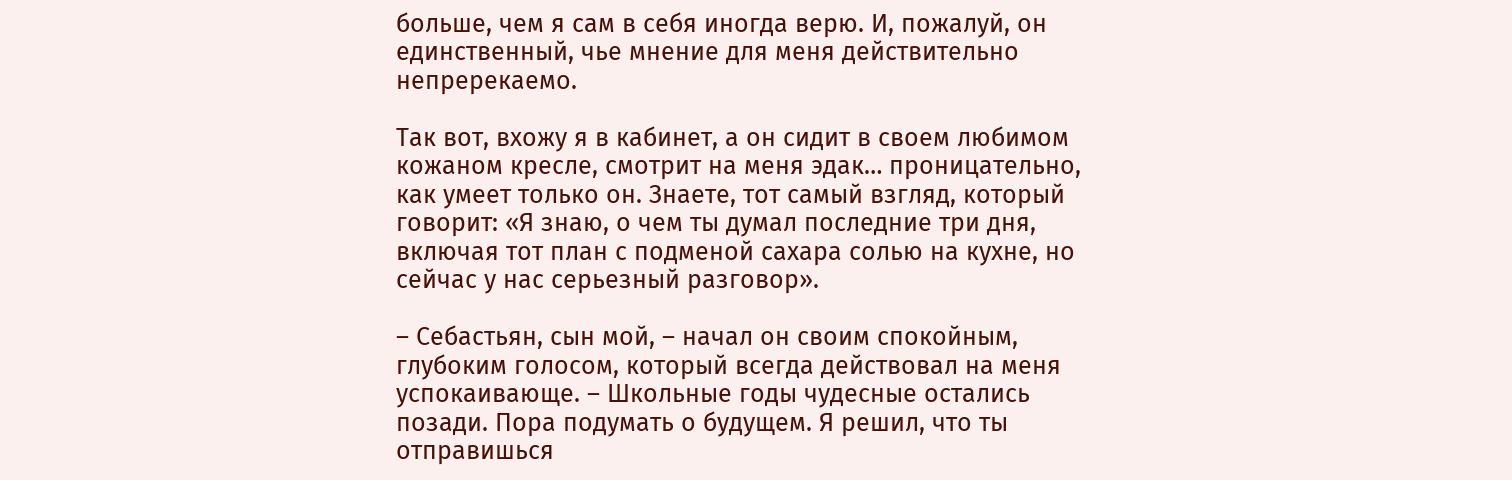больше, чем я сам в себя иногда верю. И, пожалуй, он единственный, чье мнение для меня действительно непререкаемо.

Так вот, вхожу я в кабинет, а он сидит в своем любимом кожаном кресле, смотрит на меня эдак… проницательно, как умеет только он. Знаете, тот самый взгляд, который говорит: «Я знаю, о чем ты думал последние три дня, включая тот план с подменой сахара солью на кухне, но сейчас у нас серьезный разговор».

– Себастьян, сын мой, – начал он своим спокойным, глубоким голосом, который всегда действовал на меня успокаивающе. – Школьные годы чудесные остались позади. Пора подумать о будущем. Я решил, что ты отправишься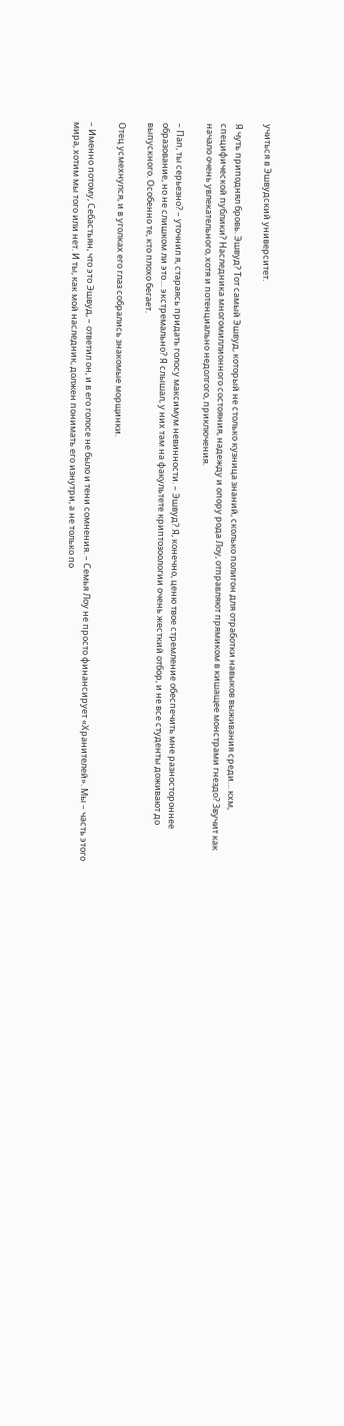учиться в Эшвудский университет.

Я чуть приподнял бровь. Эшвуд? Тот самый Эшвуд, который не столько кузница знаний, сколько полигон для отработки навыков выживания среди… кхм, специфической публики? Наследника многомиллионного состояния, надежду и опору рода Лоу, отправляют прямиком в кишащее монстрами гнездо? Звучит как начало очень увлекательного, хотя и потенциально недолгого, приключения.

– Пап, ты серьезно? – уточнил я, стараясь придать голосу максимум невинности. – Эшвуд? Я, конечно, ценю твое стремление обеспечить мне разностороннее образование, но не слишком ли это… экстремально? Я слышал, у них там на факультете криптозоологии очень жесткий отбор, и не все студенты доживают до выпускного. Особенно те, кто плохо бегает.

Отец усмехнулся, и в уголках его глаз собрались знакомые морщинки.

– Именно потому, Себастьян, что это Эшвуд, – ответил он, и в его голосе не было и тени сомнения. – Семья Лоу не просто финансирует «Хранителей». Мы – часть этого мира, хотим мы того или нет. И ты, как мой наследник, должен понимать его изнутри, а не только по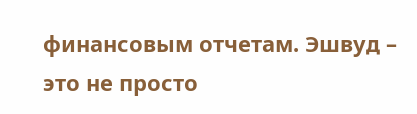финансовым отчетам. Эшвуд – это не просто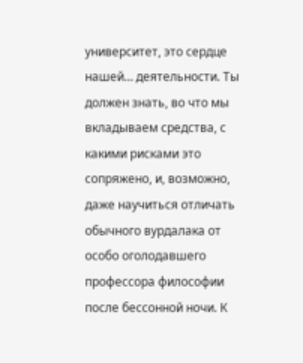университет, это сердце нашей… деятельности. Ты должен знать, во что мы вкладываем средства, с какими рисками это сопряжено, и, возможно, даже научиться отличать обычного вурдалака от особо оголодавшего профессора философии после бессонной ночи. К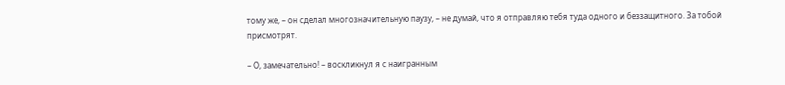тому же, – он сделал многозначительную паузу, – не думай, что я отправляю тебя туда одного и беззащитного. За тобой присмотрят.

– О, замечательно! – воскликнул я с наигранным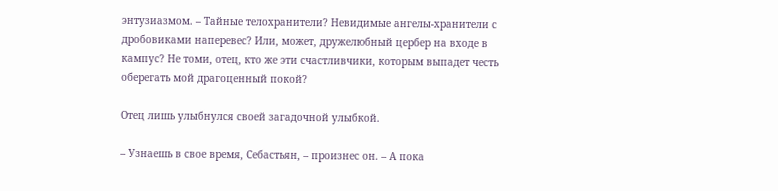энтузиазмом. – Тайные телохранители? Невидимые ангелы-хранители с дробовиками наперевес? Или, может, дружелюбный цербер на входе в кампус? Не томи, отец, кто же эти счастливчики, которым выпадет честь оберегать мой драгоценный покой?

Отец лишь улыбнулся своей загадочной улыбкой.

– Узнаешь в свое время, Себастьян, – произнес он. – А пока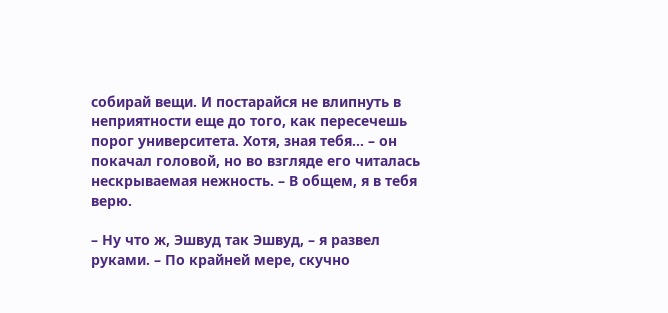собирай вещи. И постарайся не влипнуть в неприятности еще до того, как пересечешь порог университета. Хотя, зная тебя… – он покачал головой, но во взгляде его читалась нескрываемая нежность. – В общем, я в тебя верю.

– Ну что ж, Эшвуд так Эшвуд, – я развел руками. – По крайней мере, скучно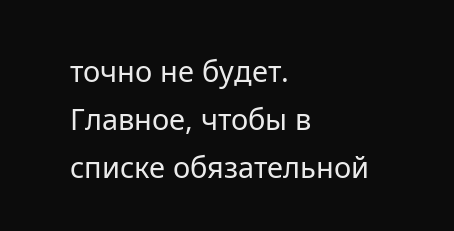точно не будет. Главное, чтобы в списке обязательной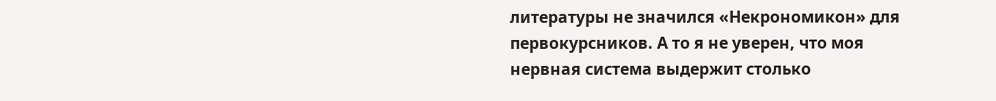литературы не значился «Некрономикон» для первокурсников. А то я не уверен, что моя нервная система выдержит столько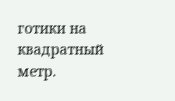готики на квадратный метр.